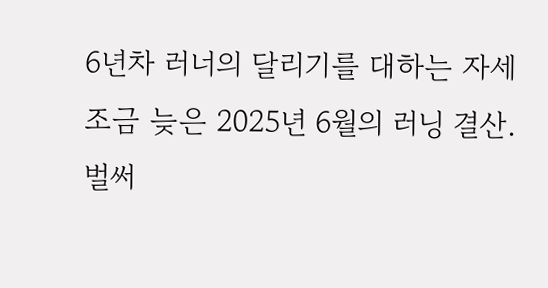6년차 러너의 달리기를 대하는 자세
조금 늦은 2025년 6월의 러닝 결산.
벌써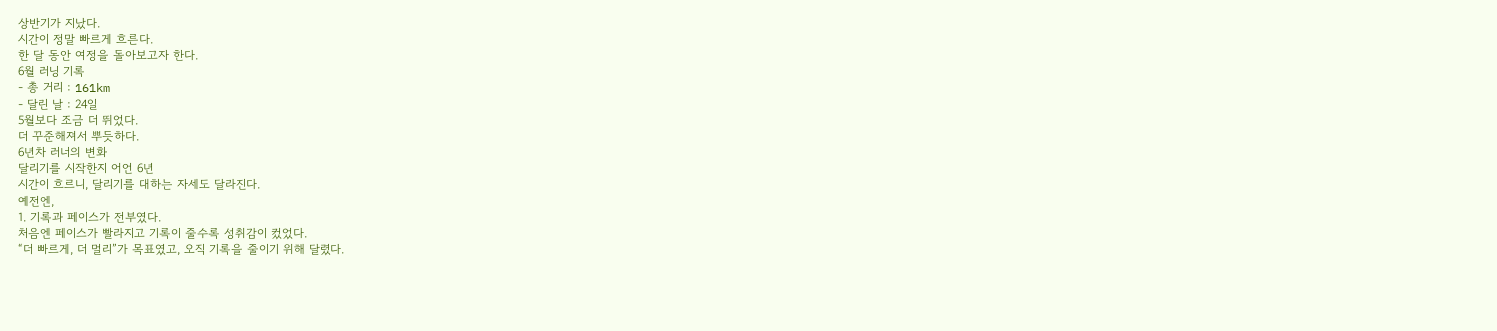상반기가 지났다.
시간이 정말 빠르게 흐른다.
한 달 동안 여정을 돌아보고자 한다.
6월 러닝 기록
- 총 거리 : 161km
- 달린 날 : 24일
5월보다 조금 더 뛰었다.
더 꾸준해져서 뿌듯하다.
6년차 러너의 변화
달리기를 시작한지 어언 6년
시간이 흐르니, 달리기를 대하는 자세도 달라진다.
예전엔,
1. 기록과 페이스가 전부였다.
처음엔 페이스가 빨라지고 기록이 줄수록 성취감이 컸었다.
“더 빠르게, 더 멀리”가 목표였고, 오직 기록을 줄이기 위해 달렸다.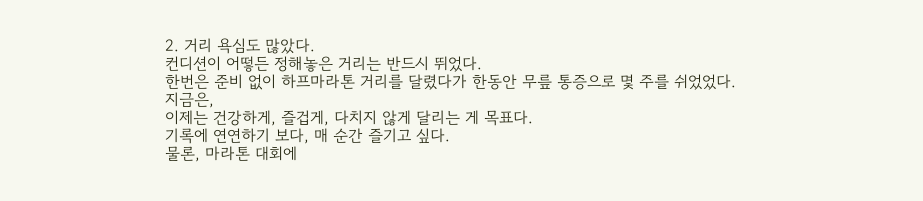2. 거리 욕심도 많았다.
컨디션이 어떻든 정해놓은 거리는 반드시 뛰었다.
한번은 준비 없이 하프마라톤 거리를 달렸다가 한동안 무릎 통증으로 몇 주를 쉬었었다.
지금은,
이제는 건강하게, 즐겁게, 다치지 않게 달리는 게 목표다.
기록에 연연하기 보다, 매 순간 즐기고 싶다.
물론, 마라톤 대회에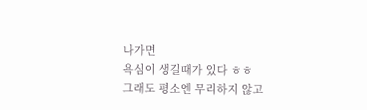나가면
욕심이 생길때가 있다 ㅎㅎ
그래도 평소엔 무리하지 않고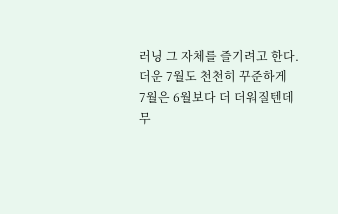러닝 그 자체를 즐기려고 한다.
더운 7월도 천천히 꾸준하게
7월은 6월보다 더 더워질텐데
무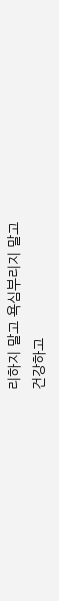리하지 말고 욕심부리지 말고
건강하고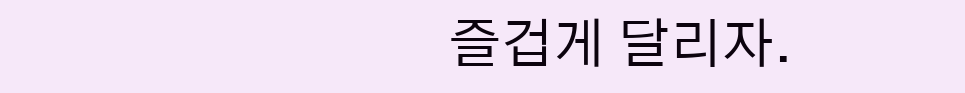즐겁게 달리자.